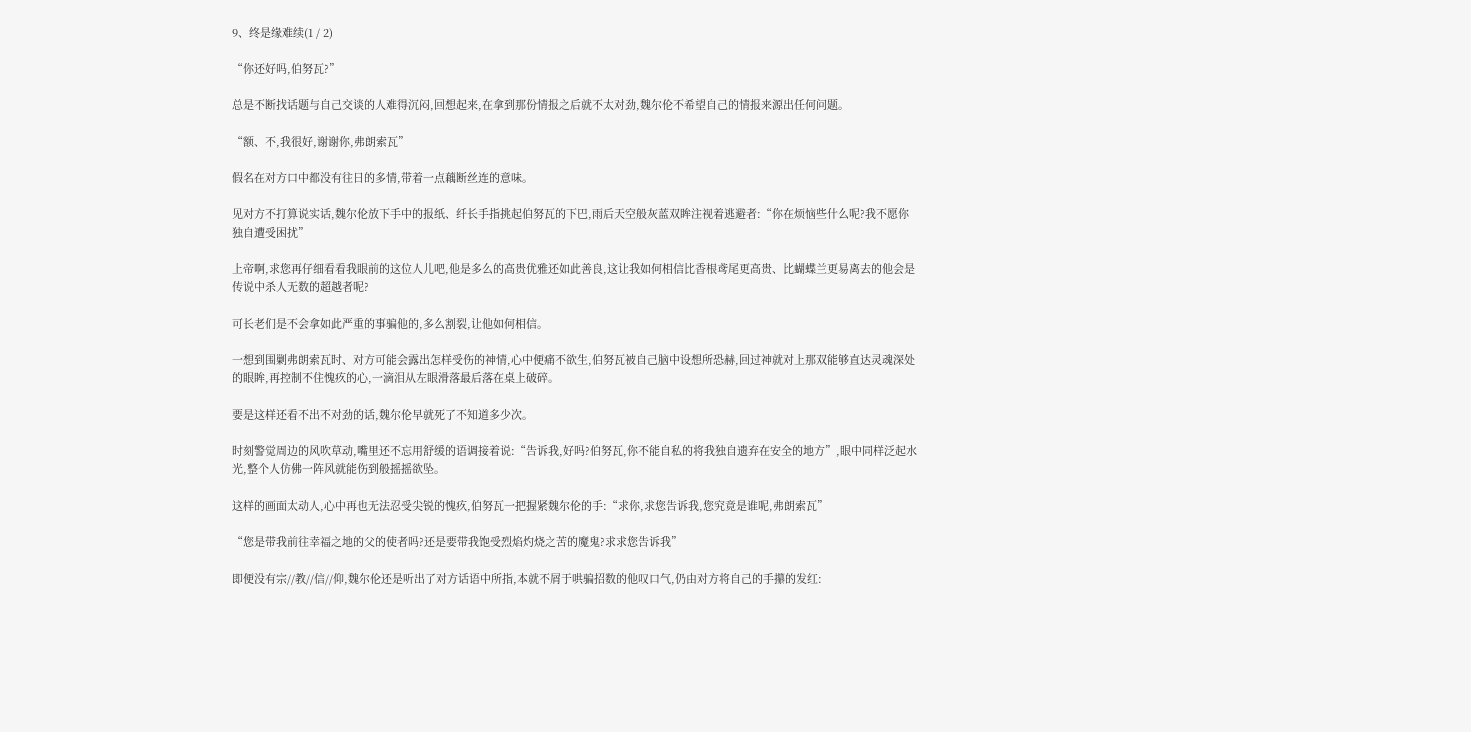9、终是缘难续(1 / 2)

“你还好吗,伯努瓦?”

总是不断找话题与自己交谈的人难得沉闷,回想起来,在拿到那份情报之后就不太对劲,魏尔伦不希望自己的情报来源出任何问题。

“额、不,我很好,谢谢你,弗朗索瓦”

假名在对方口中都没有往日的多情,带着一点藕断丝连的意味。

见对方不打算说实话,魏尔伦放下手中的报纸、纤长手指挑起伯努瓦的下巴,雨后天空般灰蓝双眸注视着逃避者:“你在烦恼些什么呢?我不愿你独自遭受困扰”

上帝啊,求您再仔细看看我眼前的这位人儿吧,他是多么的高贵优雅还如此善良,这让我如何相信比香根鸢尾更高贵、比蝴蝶兰更易离去的他会是传说中杀人无数的超越者呢?

可长老们是不会拿如此严重的事骗他的,多么割裂,让他如何相信。

一想到围剿弗朗索瓦时、对方可能会露出怎样受伤的神情,心中便痛不欲生,伯努瓦被自己脑中设想所恐赫,回过神就对上那双能够直达灵魂深处的眼眸,再控制不住愧疚的心,一滴泪从左眼滑落最后落在桌上破碎。

要是这样还看不出不对劲的话,魏尔伦早就死了不知道多少次。

时刻警觉周边的风吹草动,嘴里还不忘用舒缓的语调接着说:“告诉我,好吗?伯努瓦,你不能自私的将我独自遗弃在安全的地方”,眼中同样泛起水光,整个人仿佛一阵风就能伤到般摇摇欲坠。

这样的画面太动人,心中再也无法忍受尖锐的愧疚,伯努瓦一把握紧魏尔伦的手:“求你,求您告诉我,您究竟是谁呢,弗朗索瓦”

“您是带我前往幸福之地的父的使者吗?还是要带我饱受烈焰灼烧之苦的魔鬼?求求您告诉我”

即便没有宗//教//信//仰,魏尔伦还是听出了对方话语中所指,本就不屑于哄骗招数的他叹口气,仍由对方将自己的手攥的发红: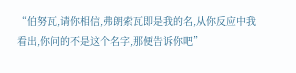“伯努瓦,请你相信,弗朗索瓦即是我的名,从你反应中我看出,你问的不是这个名字,那便告诉你吧”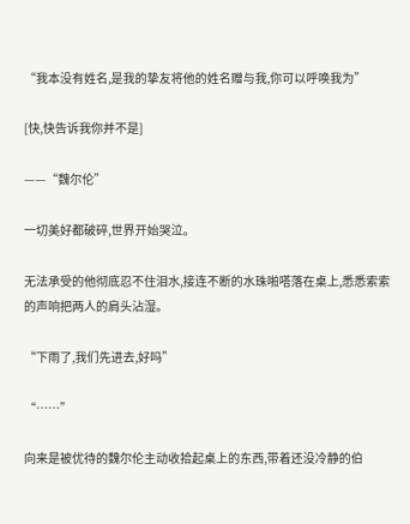“我本没有姓名,是我的挚友将他的姓名赠与我,你可以呼唤我为”

[快,快告诉我你并不是]

——“魏尔伦”

一切美好都破碎,世界开始哭泣。

无法承受的他彻底忍不住泪水,接连不断的水珠啪嗒落在桌上,悉悉索索的声响把两人的肩头沾湿。

“下雨了,我们先进去,好吗”

“……”

向来是被优待的魏尔伦主动收拾起桌上的东西,带着还没冷静的伯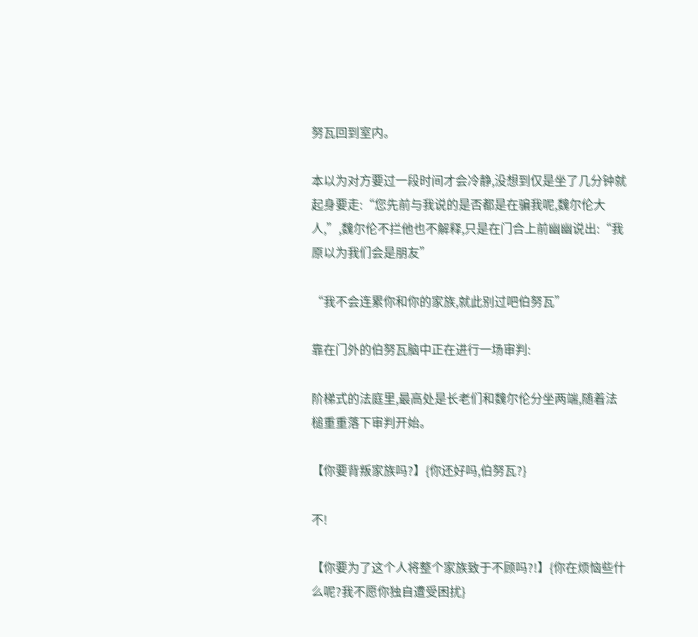努瓦回到室内。

本以为对方要过一段时间才会冷静,没想到仅是坐了几分钟就起身要走:“您先前与我说的是否都是在骗我呢,魏尔伦大人,”,魏尔伦不拦他也不解释,只是在门合上前幽幽说出:“我原以为我们会是朋友”

“我不会连累你和你的家族,就此别过吧伯努瓦”

靠在门外的伯努瓦脑中正在进行一场审判:

阶梯式的法庭里,最高处是长老们和魏尔伦分坐两端,随着法槌重重落下审判开始。

【你要背叛家族吗?】{你还好吗,伯努瓦?}

不!

【你要为了这个人将整个家族致于不顾吗?!】{你在烦恼些什么呢?我不愿你独自遭受困扰}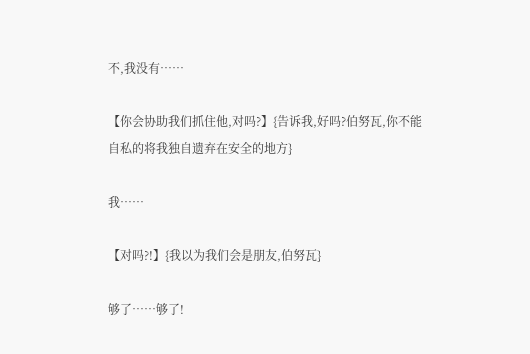不,我没有……

【你会协助我们抓住他,对吗?】{告诉我,好吗?伯努瓦,你不能自私的将我独自遗弃在安全的地方}

我……

【对吗?!】{我以为我们会是朋友,伯努瓦}

够了……够了!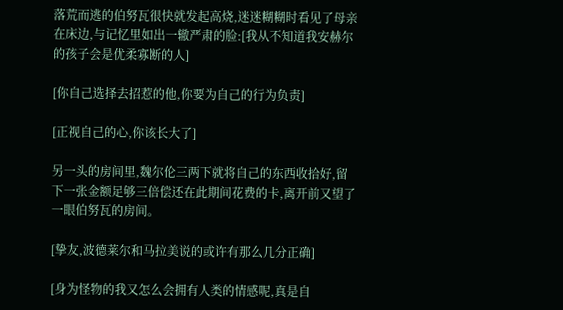落荒而逃的伯努瓦很快就发起高烧,迷迷糊糊时看见了母亲在床边,与记忆里如出一辙严肃的脸:[我从不知道我安赫尔的孩子会是优柔寡断的人]

[你自己选择去招惹的他,你要为自己的行为负责]

[正视自己的心,你该长大了]

另一头的房间里,魏尔伦三两下就将自己的东西收拾好,留下一张金额足够三倍偿还在此期间花费的卡,离开前又望了一眼伯努瓦的房间。

[挚友,波德莱尔和马拉美说的或许有那么几分正确]

[身为怪物的我又怎么会拥有人类的情感呢,真是自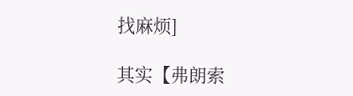找麻烦]

其实【弗朗索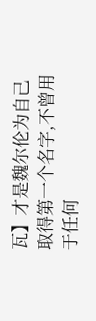瓦】才是魏尔伦为自己取得第一个名字,不曾用于任何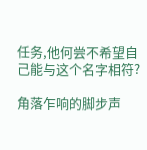任务,他何尝不希望自己能与这个名字相符?

角落乍响的脚步声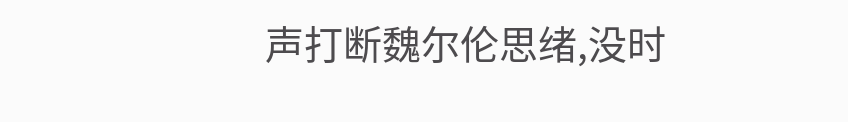声打断魏尔伦思绪,没时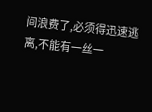间浪费了,必须得迅速逃离,不能有一丝一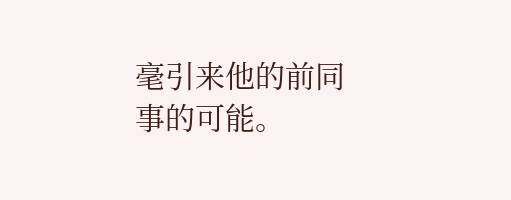毫引来他的前同事的可能。